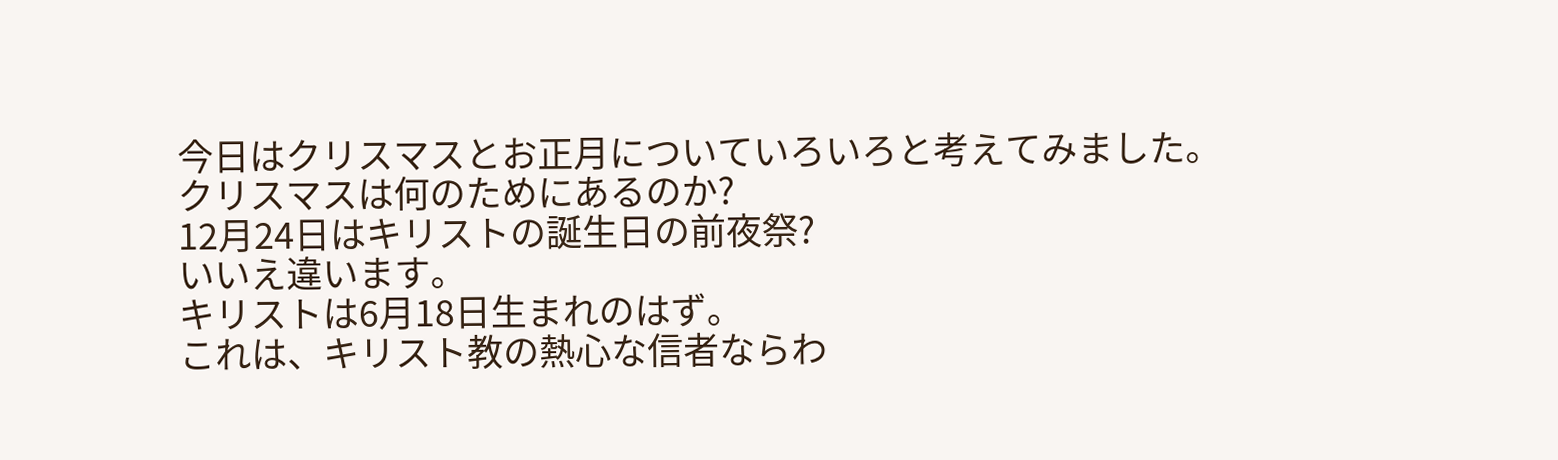今日はクリスマスとお正月についていろいろと考えてみました。
クリスマスは何のためにあるのか?
12月24日はキリストの誕生日の前夜祭?
いいえ違います。
キリストは6月18日生まれのはず。
これは、キリスト教の熱心な信者ならわ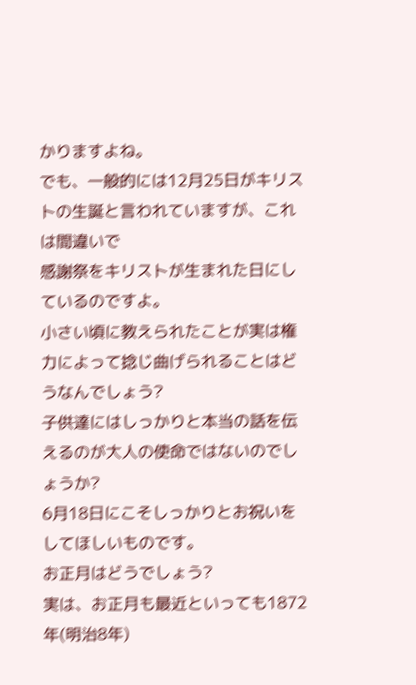かりますよね。
でも、一般的には12月25日がキリストの生誕と言われていますが、これは間違いで
感謝祭をキリストが生まれた日にしているのですよ。
小さい頃に教えられたことが実は権力によって捻じ曲げられることはどうなんでしょう?
子供達にはしっかりと本当の話を伝えるのが大人の使命ではないのでしょうか?
6月18日にこそしっかりとお祝いをしてほしいものです。
お正月はどうでしょう?
実は、お正月も最近といっても1872年(明治8年)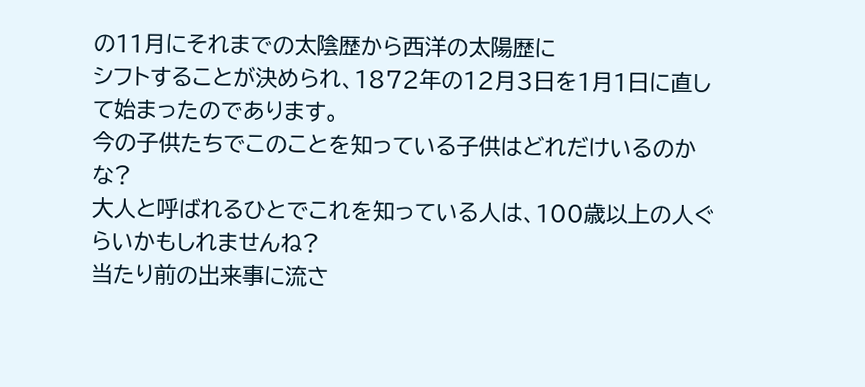の11月にそれまでの太陰歴から西洋の太陽歴に
シフトすることが決められ、1872年の12月3日を1月1日に直して始まったのであります。
今の子供たちでこのことを知っている子供はどれだけいるのかな?
大人と呼ばれるひとでこれを知っている人は、100歳以上の人ぐらいかもしれませんね?
当たり前の出来事に流さ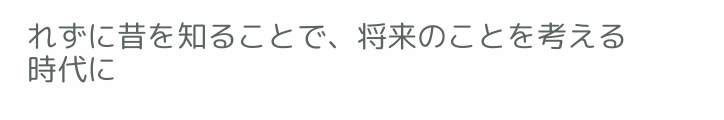れずに昔を知ることで、将来のことを考える時代に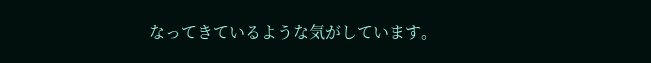なってきているような気がしています。